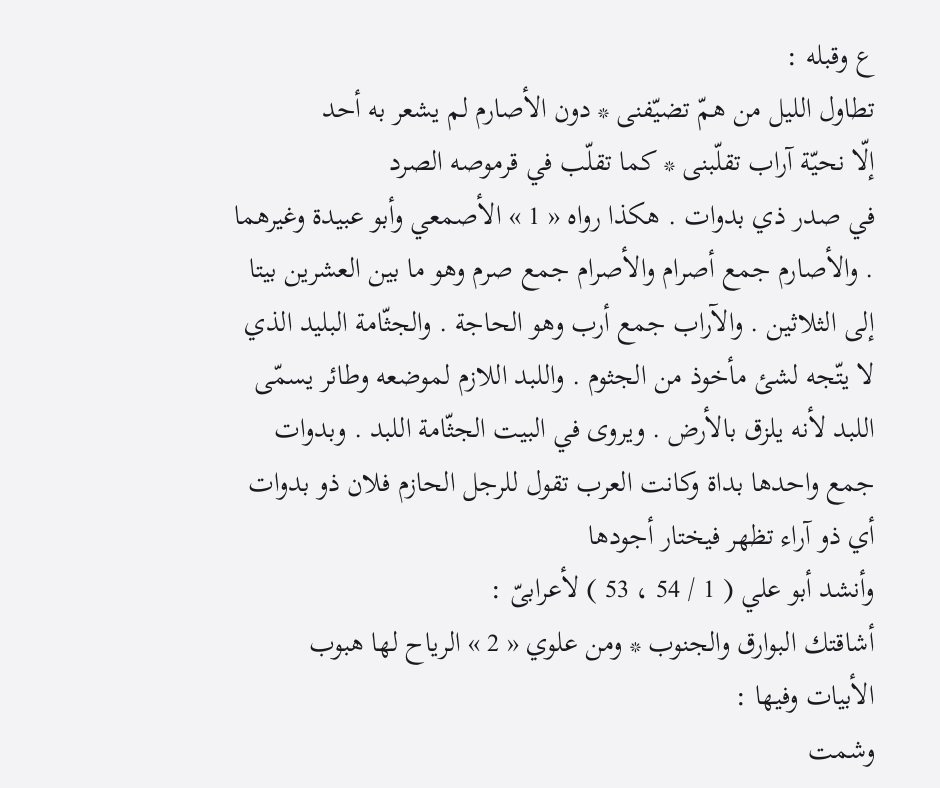ع وقبله :
تطاول الليل من همّ تضيّفنى * دون الأصارم لم يشعر به أحد
إلّا نحيّة آراب تقلّبنى * كما تقلّب في قرموصه الصرد
في صدر ذي بدوات . هكذا رواه « 1 » الأصمعي وأبو عبيدة وغيرهما . والأصارم جمع أصرام والأصرام جمع صرم وهو ما بين العشرين بيتا إلى الثلاثين . والآراب جمع أرب وهو الحاجة . والجثّامة البليد الذي لا يتّجه لشئ مأخوذ من الجثوم . واللبد اللازم لموضعه وطائر يسمّى اللبد لأنه يلزق بالأرض . ويروى في البيت الجثّامة اللبد . وبدوات جمع واحدها بداة وكانت العرب تقول للرجل الحازم فلان ذو بدوات أي ذو آراء تظهر فيختار أجودها
وأنشد أبو علي ( 1 / 54 ، 53 ) لأعرابىّ :
أشاقتك البوارق والجنوب * ومن علوي « 2 » الرياح لها هبوب
الأبيات وفيها :
وشمت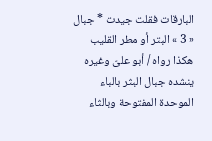البارقات فقلت جيدت * جبال « 3 » البتر أو مطر القليب
هكذا رواه / أبو علىّ وغيره ينشده جبال البثر بالباء الموحدة المفتوحة وبالثاء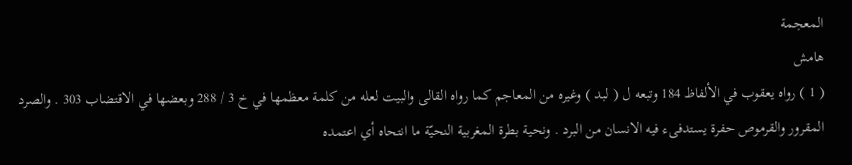المعجمة
هامش
( 1 ) رواه يعقوب في الألفاظ 184 وتبعه ل ( لبد ) وغيره من المعاجم كما رواه القالى والبيت لعله من كلمة معظمها في خ 3 / 288 وبعضها في الاقتضاب 303 . والصرد المقرور والقرموص حفرة يستدفىء فيه الانسان من البرد . ونحية بطرة المغربية النحيّة ما انتحاه أي اعتمده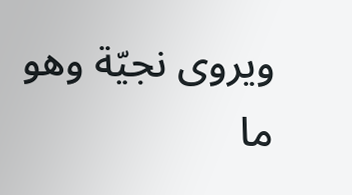ويروى نجيّة وهو ما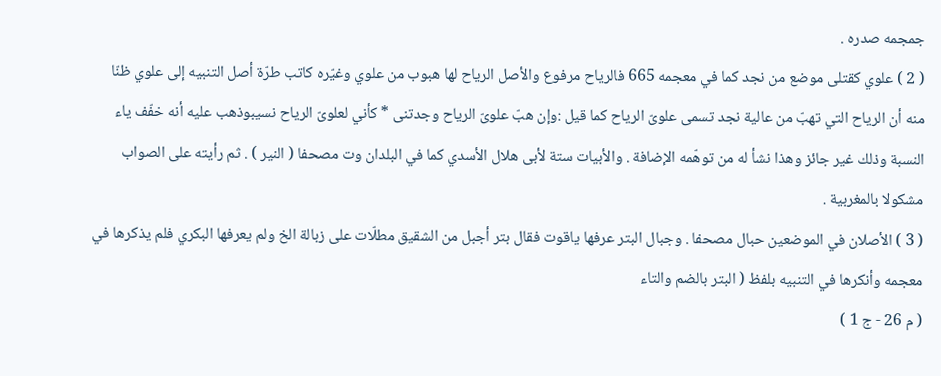جمجمه صدره .
( 2 ) علوي كقتلى موضع من نجد كما في معجمه 665 فالرياح مرفوع والأصل الرياح لها هبوب من علوي وغيّره كاتب طرّة أصل التنبيه إلى علوي ظنّا منه أن الرياح التي تهبّ من عالية نجد تسمى علوىّ الرياح كما قيل :وإن هبّ علوىّ الرياح وجدتنى * كأني لعلوىّ الرياح نسيبوذهب عليه أنه خفّف ياء النسبة وذلك غير جائز وهذا نشأ له من توهّمه الإضافة . والأبيات ستة لأبى هلال الأسدي كما في البلدان وت مصحفا ( النير ) . ثم رأيته على الصواب مشكولا بالمغربية .
( 3 ) الأصلان في الموضعين حبال مصحفا . وجبال البتر عرفها ياقوت فقال بتر أجبل من الشقيق مطلّات على زبالة الخ ولم يعرفها البكري فلم يذكرها في معجمه وأنكرها في التنبيه بلفظ ( البتر بالضم والتاء
( م 26 - ج 1 )